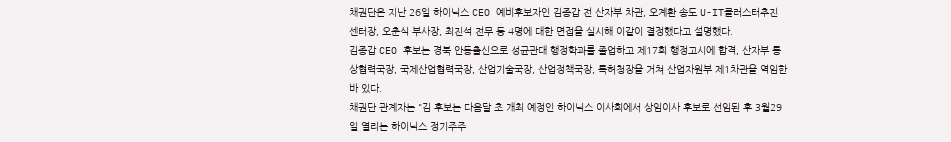채권단은 지난 26일 하이닉스 CEO 예비후보자인 김종갑 전 산자부 차관, 오계환 송도 U-IT클러스터추진 센터장, 오춘식 부사장, 최진석 전무 등 4명에 대한 면접을 실시해 이같이 결정했다고 설명했다.
김종갑 CEO 후보는 경북 안동출신으로 성균관대 행정학과를 졸업하고 제17회 행정고시에 합격, 산자부 통상협력국장, 국제산업협력국장, 산업기술국장, 산업정책국장, 특허청장을 거쳐 산업자원부 제1차관을 역임한 바 있다.
채권단 관계자는 "김 후보는 다음달 초 개최 예정인 하이닉스 이사회에서 상임이사 후보로 선임된 후 3월29일 열리는 하이닉스 정기주주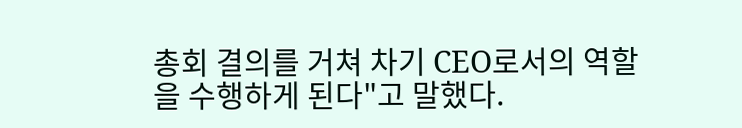총회 결의를 거쳐 차기 CEO로서의 역할을 수행하게 된다"고 말했다.